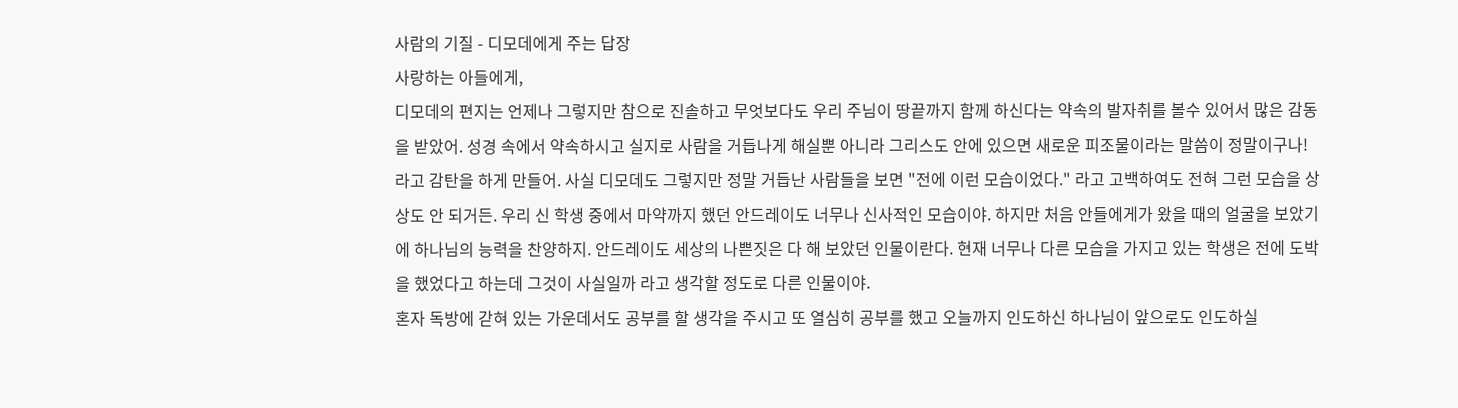사람의 기질 - 디모데에게 주는 답장
사랑하는 아들에게,
디모데의 편지는 언제나 그렇지만 참으로 진솔하고 무엇보다도 우리 주님이 땅끝까지 함께 하신다는 약속의 발자취를 볼수 있어서 많은 감동을 받았어. 성경 속에서 약속하시고 실지로 사람을 거듭나게 해실뿐 아니라 그리스도 안에 있으면 새로운 피조물이라는 말씀이 정말이구나! 라고 감탄을 하게 만들어. 사실 디모데도 그렇지만 정말 거듭난 사람들을 보면 "전에 이런 모습이었다." 라고 고백하여도 전혀 그런 모습을 상상도 안 되거든. 우리 신 학생 중에서 마약까지 했던 안드레이도 너무나 신사적인 모습이야. 하지만 처음 안들에게가 왔을 때의 얼굴을 보았기에 하나님의 능력을 찬양하지. 안드레이도 세상의 나쁜짓은 다 해 보았던 인물이란다. 현재 너무나 다른 모습을 가지고 있는 학생은 전에 도박을 했었다고 하는데 그것이 사실일까 라고 생각할 정도로 다른 인물이야.
혼자 독방에 갇혀 있는 가운데서도 공부를 할 생각을 주시고 또 열심히 공부를 했고 오늘까지 인도하신 하나님이 앞으로도 인도하실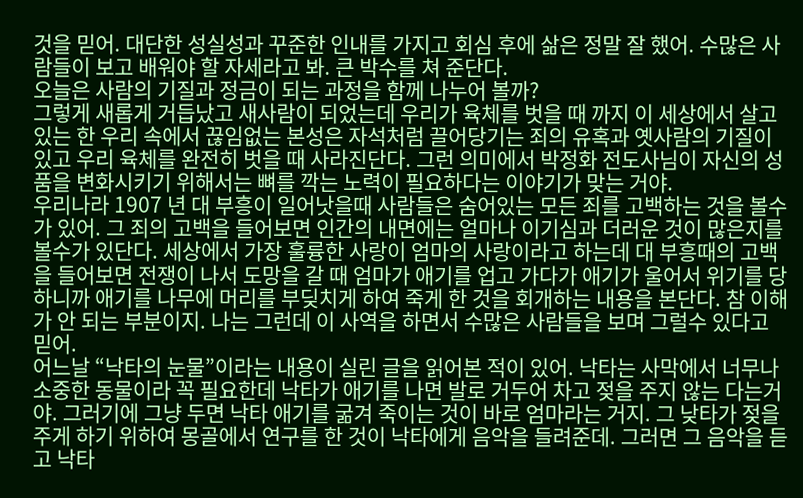것을 믿어. 대단한 성실성과 꾸준한 인내를 가지고 회심 후에 삶은 정말 잘 했어. 수많은 사람들이 보고 배워야 할 자세라고 봐. 큰 박수를 쳐 준단다.
오늘은 사람의 기질과 정금이 되는 과정을 함께 나누어 볼까?
그렇게 새롭게 거듭났고 새사람이 되었는데 우리가 육체를 벗을 때 까지 이 세상에서 살고 있는 한 우리 속에서 끊임없는 본성은 자석처럼 끌어당기는 죄의 유혹과 옛사람의 기질이 있고 우리 육체를 완전히 벗을 때 사라진단다. 그런 의미에서 박정화 전도사님이 자신의 성품을 변화시키기 위해서는 뼈를 깍는 노력이 필요하다는 이야기가 맞는 거야.
우리나라 1907 년 대 부흥이 일어낫을때 사람들은 숨어있는 모든 죄를 고백하는 것을 볼수가 있어. 그 죄의 고백을 들어보면 인간의 내면에는 얼마나 이기심과 더러운 것이 많은지를 볼수가 있단다. 세상에서 가장 훌륭한 사랑이 엄마의 사랑이라고 하는데 대 부흥때의 고백을 들어보면 전쟁이 나서 도망을 갈 때 엄마가 애기를 업고 가다가 애기가 울어서 위기를 당하니까 애기를 나무에 머리를 부딪치게 하여 죽게 한 것을 회개하는 내용을 본단다. 참 이해가 안 되는 부분이지. 나는 그런데 이 사역을 하면서 수많은 사람들을 보며 그럴수 있다고 믿어.
어느날 “낙타의 눈물”이라는 내용이 실린 글을 읽어본 적이 있어. 낙타는 사막에서 너무나 소중한 동물이라 꼭 필요한데 낙타가 애기를 나면 발로 거두어 차고 젖을 주지 않는 다는거야. 그러기에 그냥 두면 낙타 애기를 굶겨 죽이는 것이 바로 엄마라는 거지. 그 낮타가 젖을 주게 하기 위하여 몽골에서 연구를 한 것이 낙타에게 음악을 들려준데. 그러면 그 음악을 듣고 낙타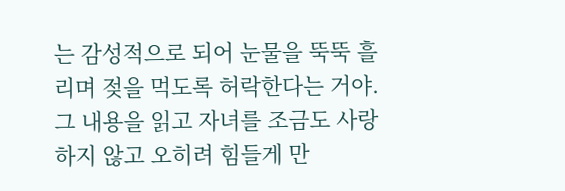는 감성적으로 되어 눈물을 뚝뚝 흘리며 젖을 먹도록 허락한다는 거야. 그 내용을 읽고 자녀를 조금도 사랑하지 않고 오히려 힘들게 만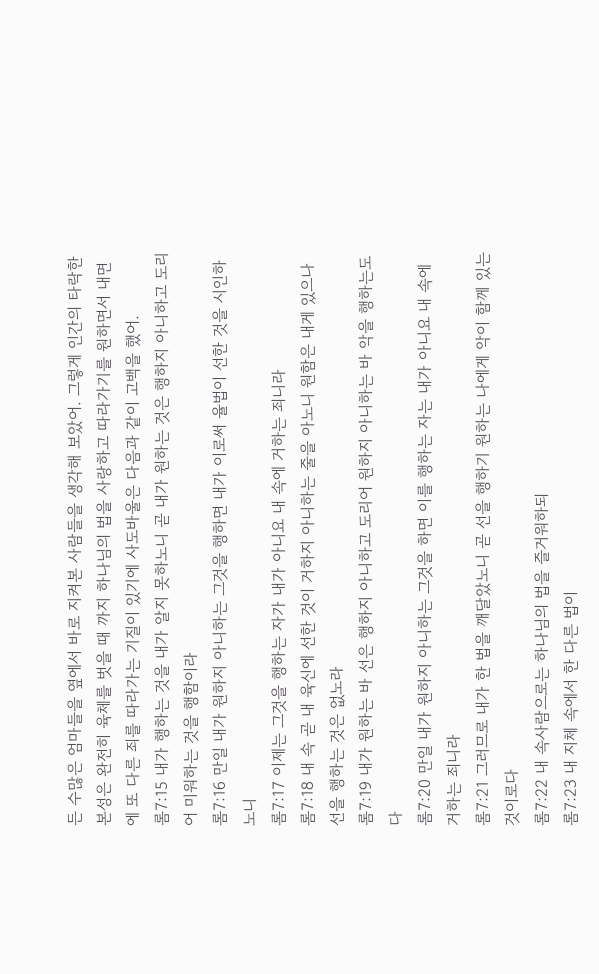든 수많은 엄마들을 옆에서 바로 지켜본 사람들을 생각해 보았어. 그렇게 인간의 타락한 본성은 완전히 육체를 벗을 때 까지 하나님의 법을 사랑하고 따라가기를 원하면서 내면에 또 다른 죄를 따라가는 기질이 있기에 사도바울은 다음과 같이 고백을 했어.
롬7:15 내가 행하는 것을 내가 알지 못하노니 곧 내가 원하는 것은 행하지 아니하고 도리어 미워하는 것을 행함이라
롬7:16 만일 내가 원하지 아니하는 그것을 행하면 내가 이로써 율법이 선한 것을 시인하노니
롬7:17 이제는 그것을 행하는 자가 내가 아니요 내 속에 거하는 죄니라
롬7:18 내 속 곧 내 육신에 선한 것이 거하지 아니하는 줄을 아노니 원함은 내게 있으나 선을 행하는 것은 없노라
롬7:19 내가 원하는 바 선은 행하지 아니하고 도리어 원하지 아니하는 바 악을 행하는도다
롬7:20 만일 내가 원하지 아니하는 그것을 하면 이를 행하는 자는 내가 아니요 내 속에 거하는 죄니라
롬7:21 그러므로 내가 한 법을 깨달았노니 곧 선을 행하기 원하는 나에게 악이 함께 있는 것이로다
롬7:22 내 속사람으로는 하나님의 법을 즐거워하되
롬7:23 내 지체 속에서 한 다른 법이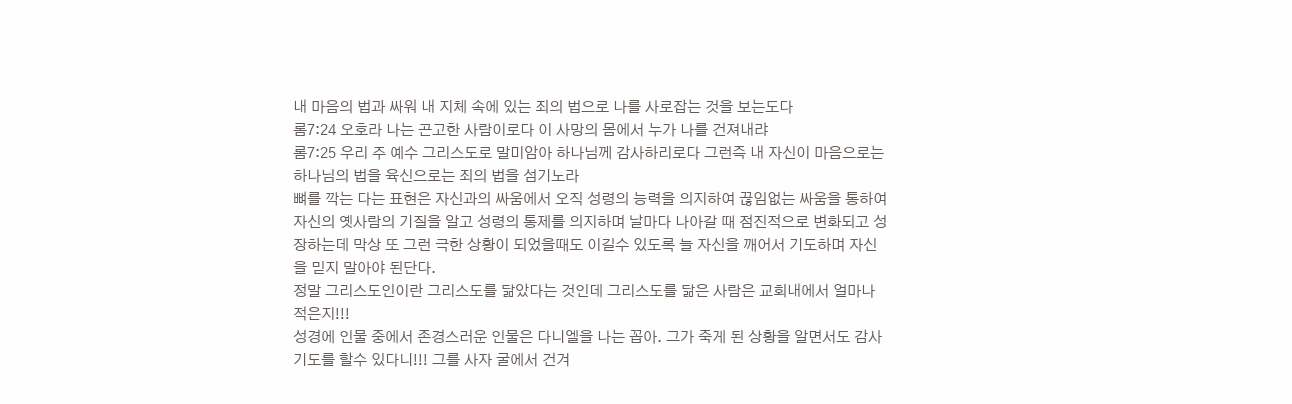내 마음의 법과 싸워 내 지체 속에 있는 죄의 법으로 나를 사로잡는 것을 보는도다
롬7:24 오호라 나는 곤고한 사람이로다 이 사망의 몸에서 누가 나를 건져내랴
롬7:25 우리 주 예수 그리스도로 말미암아 하나님께 감사하리로다 그런즉 내 자신이 마음으로는 하나님의 법을 육신으로는 죄의 법을 섬기노라
뼈를 깍는 다는 표현은 자신과의 싸움에서 오직 성령의 능력을 의지하여 끊임없는 싸움을 통하여 자신의 옛사람의 기질을 알고 성령의 통제를 의지하며 날마다 나아갈 때 점진적으로 변화되고 성장하는데 막상 또 그런 극한 상황이 되었을때도 이길수 있도록 늘 자신을 깨어서 기도하며 자신을 믿지 말아야 된단다.
정말 그리스도인이란 그리스도를 닮았다는 것인데 그리스도를 닮은 사람은 교회내에서 얼마나 적은지!!!
성경에 인물 중에서 존경스러운 인물은 다니엘을 나는 꼽아. 그가 죽게 된 상황을 알면서도 감사기도를 할수 있다니!!! 그를 사자 굴에서 건겨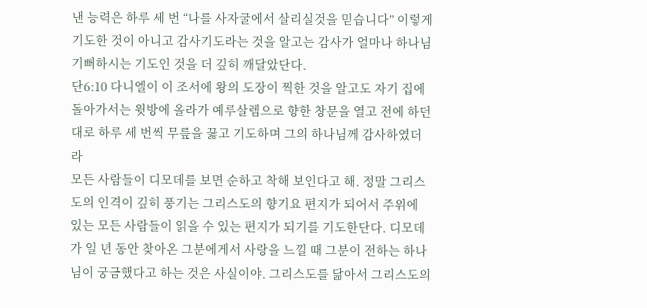낸 능력은 하루 세 번 “나를 사자굴에서 살리실것을 믿습니다” 이렇게 기도한 것이 아니고 감사기도라는 것을 알고는 감사가 얼마나 하나님 기뻐하시는 기도인 것을 더 깊히 깨달았단다.
단6:10 다니엘이 이 조서에 왕의 도장이 찍한 것을 알고도 자기 집에 돌아가서는 윗방에 올라가 예루살렘으로 향한 창문을 열고 전에 하던 대로 하루 세 번씩 무릎을 꿇고 기도하며 그의 하나님께 감사하였더라
모든 사람들이 디모데를 보면 순하고 착해 보인다고 해. 정말 그리스도의 인격이 깊히 풍기는 그리스도의 향기요 편지가 되어서 주위에 있는 모든 사람들이 읽을 수 있는 편지가 되기를 기도한단다. 디모데가 일 년 동안 찾아온 그분에게서 사랑을 느낄 때 그분이 전하는 하나님이 궁금했다고 하는 것은 사실이야. 그리스도를 닮아서 그리스도의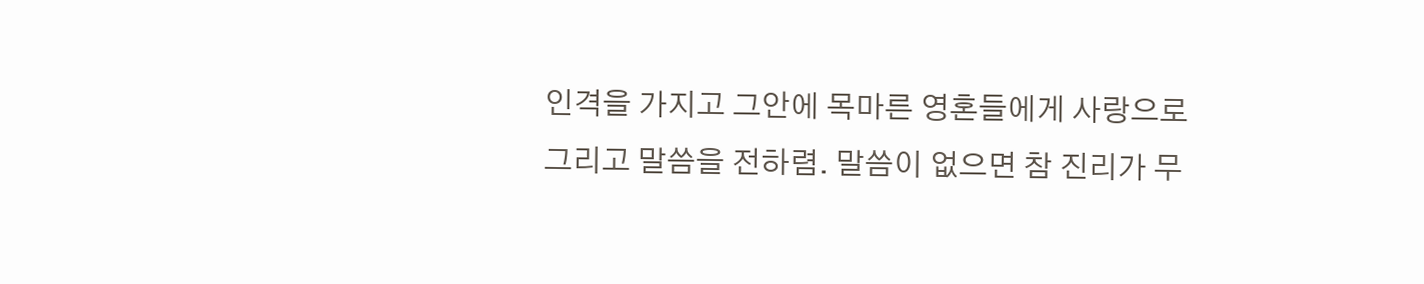인격을 가지고 그안에 목마른 영혼들에게 사랑으로 그리고 말씀을 전하렴. 말씀이 없으면 참 진리가 무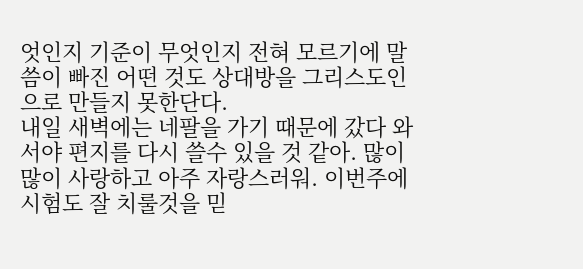엇인지 기준이 무엇인지 전혀 모르기에 말씀이 빠진 어떤 것도 상대방을 그리스도인으로 만들지 못한단다.
내일 새벽에는 네팔을 가기 때문에 갔다 와서야 편지를 다시 쓸수 있을 것 같아. 많이 많이 사랑하고 아주 자랑스러워. 이번주에 시험도 잘 치룰것을 믿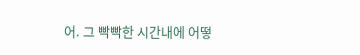어. 그 빡빡한 시간내에 어떻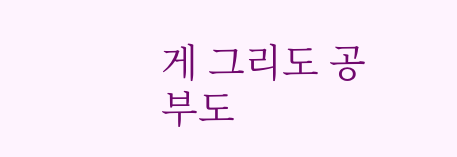게 그리도 공부도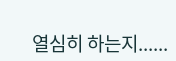열심히 하는지......